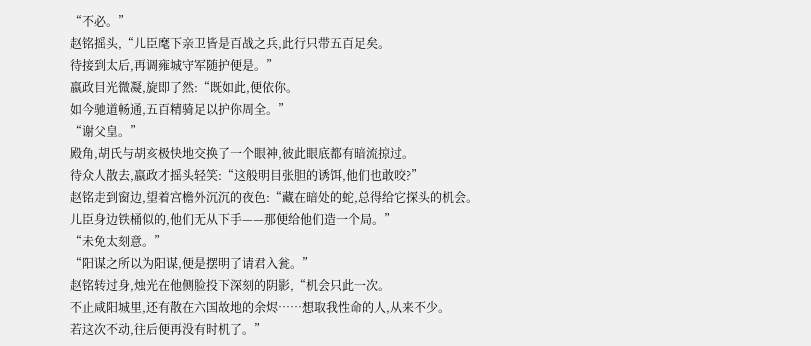“不必。”
赵铭摇头,“儿臣麾下亲卫皆是百战之兵,此行只带五百足矣。
待接到太后,再调雍城守军随护便是。”
嬴政目光微凝,旋即了然:“既如此,便依你。
如今驰道畅通,五百精骑足以护你周全。”
“谢父皇。”
殿角,胡氏与胡亥极快地交换了一个眼神,彼此眼底都有暗流掠过。
待众人散去,嬴政才摇头轻笑:“这般明目张胆的诱饵,他们也敢咬?”
赵铭走到窗边,望着宫檐外沉沉的夜色:“藏在暗处的蛇,总得给它探头的机会。
儿臣身边铁桶似的,他们无从下手——那便给他们造一个局。”
“未免太刻意。”
“阳谋之所以为阳谋,便是摆明了请君入瓮。”
赵铭转过身,烛光在他侧脸投下深刻的阴影,“机会只此一次。
不止咸阳城里,还有散在六国故地的余烬……想取我性命的人,从来不少。
若这次不动,往后便再没有时机了。”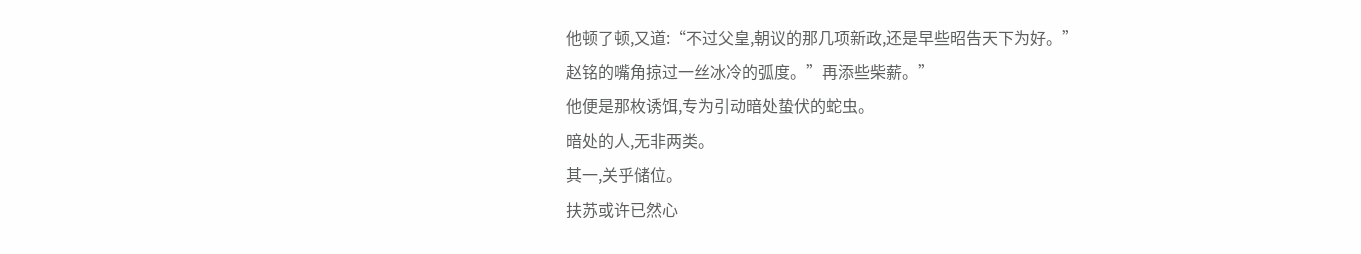他顿了顿,又道:“不过父皇,朝议的那几项新政,还是早些昭告天下为好。”
赵铭的嘴角掠过一丝冰冷的弧度。”再添些柴薪。”
他便是那枚诱饵,专为引动暗处蛰伏的蛇虫。
暗处的人,无非两类。
其一,关乎储位。
扶苏或许已然心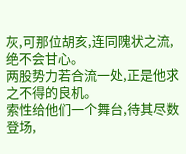灰,可那位胡亥,连同隗状之流,绝不会甘心。
两股势力若合流一处,正是他求之不得的良机。
索性给他们一个舞台,待其尽数登场,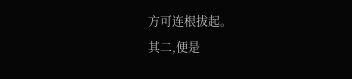方可连根拔起。
其二,便是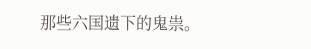那些六国遗下的鬼祟。